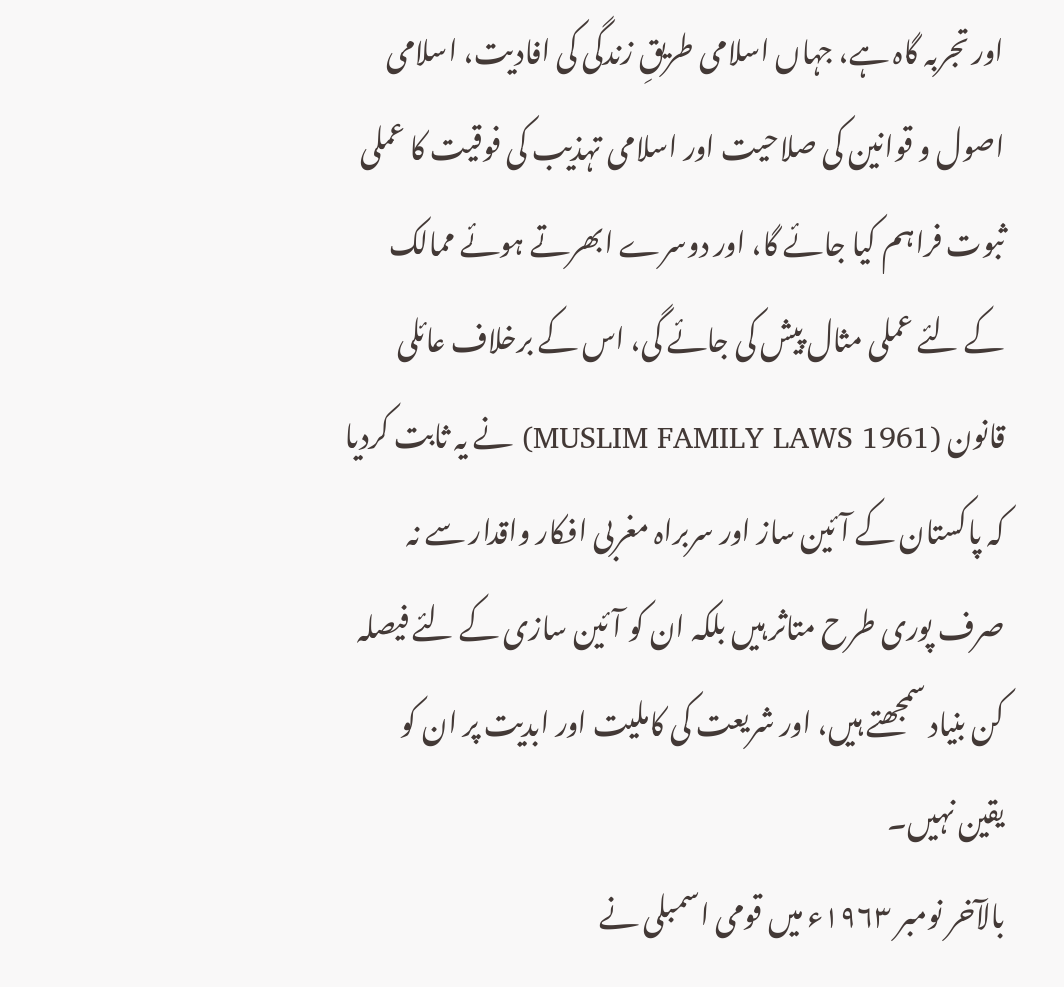اور تجربہ گاہ ہے، جہاں اسلامی طریقِ زندگی کی افادیت، اسلامی اصول و قوانین کی صلاحیت اور اسلامی تہذیب کی فوقیت کا عملی ثبوت فراہم کیا جائے گا، اور دوسرے ابھرتے ہوئے ممالک کے لئے عملی مثال پیش کی جائے گی، اس کے برخلاف عائلی قانون (MUSLIM FAMILY LAWS 1961) نے یہ ثابت کردیا کہ پاکستان کے آئین ساز اور سربراہ مغربی افکار واقدار سے نہ صرف پوری طرح متاثر ہیں بلکہ ان کو آئین سازی کے لئے فیصلہ کن بنیاد سمجھتے ہیں، اور شریعت کی کاملیت اور ابدیت پر ان کو یقین نہیں۔
بالآخر نومبر ۱۹۶۳ء میں قومی اسمبلی نے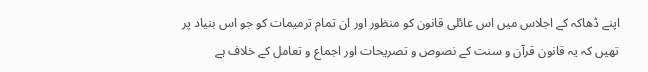اپنے ڈھاکہ کے اجلاس میں اس عائلی قانون کو منظور اور ان تمام ترمیمات کو جو اس بنیاد پر تھیں کہ یہ قانون قرآن و سنت کے نصوص و تصریحات اور اجماع و تعامل کے خلاف ہے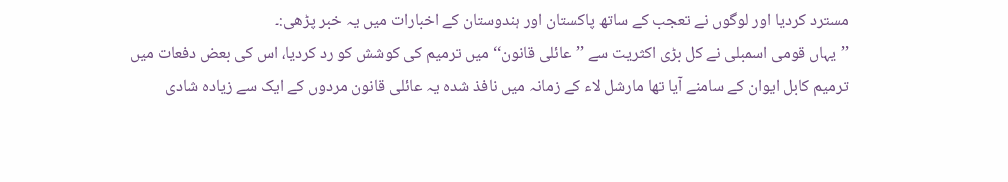مسترد کردیا اور لوگوں نے تعجب کے ساتھ پاکستان اور ہندوستان کے اخبارات میں یہ خبر پڑھی:۔
’’یہاں قومی اسمبلی نے کل بڑی اکثریت سے ’’عائلی قانون‘‘ میں ترمیم کی کوشش کو رد کردیا، اس کی بعض دفعات میں ترمیم کابل ایوان کے سامنے آیا تھا مارشل لاء کے زمانہ میں نافذ شدہ یہ عائلی قانون مردوں کے ایک سے زیادہ شادی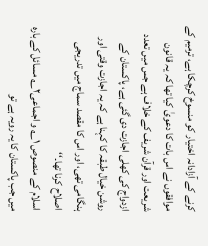کرنے کے آزادانہ اختیار کو منسوخ کرچکا ہے، ترمیم کے موافقوں نے اس بات کا دعویٰ کیا تھا کہ یہ قانون شریعت اور قرآن شریف کے خلاف ہے جس میں تعدد ازدواج کی کھلی اجازت دی گئی ہے، پاکستان کے روشن خیال طبقہ کا کہنا ہے کہ یہ اجازت وقتی اور ہنگامی تھی، اور اس کا مقصد سماج میں تدریجی اصلاح کرنا تھا۔‘‘
اسلام کے منصوص ۱؎ و اجماعی۲؎ مسائل کے بارہ میں جب پاکستان کا یہ رویہ ہے تو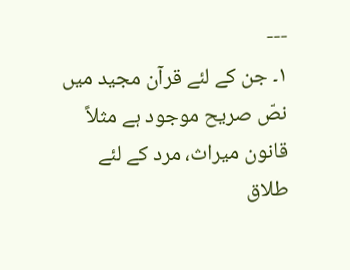---
۱۔ جن کے لئے قرآن مجید میں نصّ صریح موجود ہے مثلاً قانون میراث، مرد کے لئے طلاق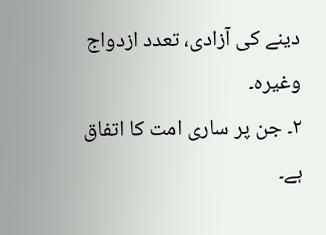دینے کی آزادی، تعدد ازدواج وغیرہ۔
۲۔ جن پر ساری امت کا اتفاق ہے۔